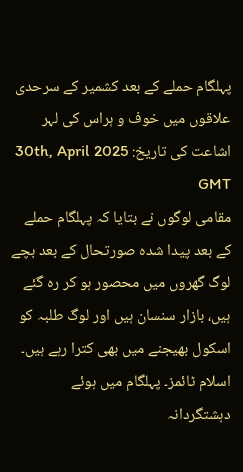پہلگام حملے کے بعد کشمیر کے سرحدی علاقوں میں خوف و ہراس کی لہر
اشاعت کی تاریخ: 30th, April 2025 GMT
مقامی لوگوں نے بتایا کہ پہلگام حملے کے بعد پیدا شدہ صورتحال کے بعد بچے لوگ گھروں میں محصور ہو کر رہ گئے ہیں، بازار سنسان ہیں اور لوگ طلبہ کو اسکول بھیجنے میں بھی کترا رہے ہیں۔ اسلام ٹائمز۔ پہلگام میں ہوئے دہشتگردانہ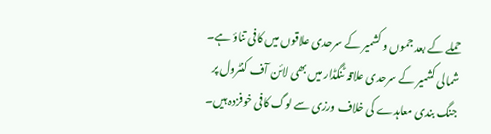حملے کے بعد جموں و کشمیر کے سرحدی علاقوں میں کافی تناؤ ہے۔ شمالی کشمیر کے سرحدی علاقہ ٹنگڈار میں بھی لائن آف کنٹرول پر جنگ بندی معاہدے کی خلاف ورزی سے لوگ کافی خوفزدہ ہیں۔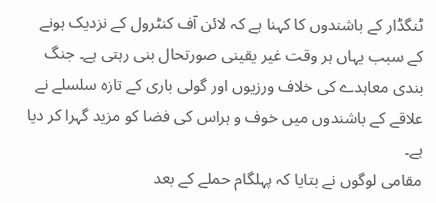ٹنگڈار کے باشندوں کا کہنا ہے کہ لائن آف کنٹرول کے نزدیک ہونے کے سبب یہاں ہر وقت غیر یقینی صورتحال بنی رہتی ہے۔ جنگ بندی معاہدے کی خلاف ورزیوں اور گولی باری کے تازہ سلسلے نے علاقے کے باشندوں میں خوف و ہراس کی فضا کو مزید گہرا کر دیا ہے۔
مقامی لوگوں نے بتایا کہ پہلگام حملے کے بعد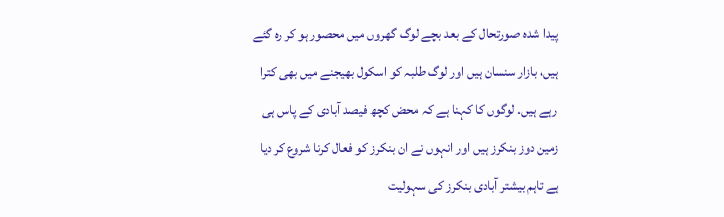پیدا شدہ صورتحال کے بعد بچے لوگ گھروں میں محصور ہو کر رہ گئے ہیں، بازار سنسان ہیں اور لوگ طلبہ کو اسکول بھیجنے میں بھی کترا رہے ہیں۔ لوگوں کا کہنا ہے کہ محض کچھ فیصد آبادی کے پاس ہی زمین دوز بنکرز ہیں اور انہوں نے ان بنکرز کو فعال کرنا شروع کر دیا ہے تاہم بیشتر آبادی بنکرز کی سہولیت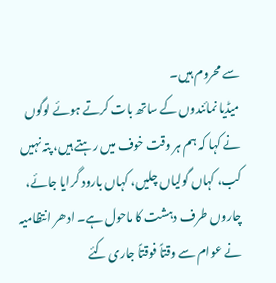سے محروم ہیں۔
میڈیا نمائندوں کے ساتھ بات کرتے ہوئے لوگوں نے کہا کہ ہم ہر وقت خوف میں رہتے ہیں، پتہ نہیں کب، کہاں گولیاں چلیں، کہاں بارود گرایا جائے، چاروں طرف دہشت کا ماحول ہے۔ ادھر انتظامیہ نے عوام سے وقتاً فوقتاً جاری کئے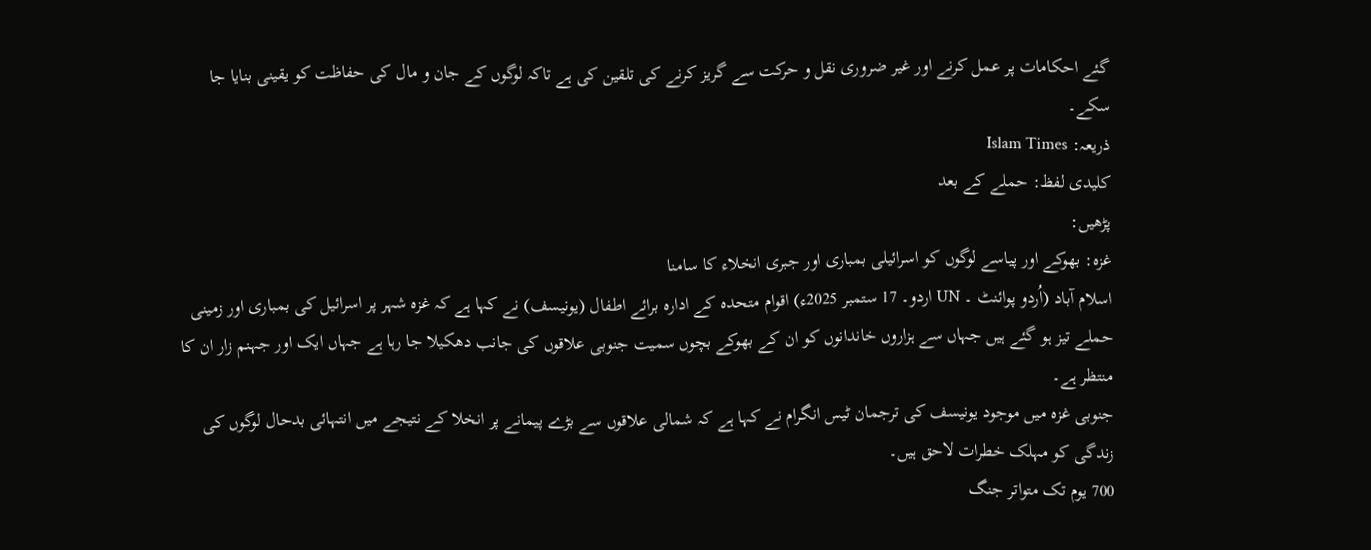گئے احکامات پر عمل کرنے اور غیر ضروری نقل و حرکت سے گریز کرنے کی تلقین کی ہے تاکہ لوگوں کے جان و مال کی حفاظت کو یقینی بنایا جا سکے۔
ذریعہ: Islam Times
کلیدی لفظ: حملے کے بعد
پڑھیں:
غزہ: بھوکے اور پیاسے لوگوں کو اسرائیلی بمباری اور جبری انخلاء کا سامنا
اسلام آباد (اُردو پوائنٹ ۔ UN اردو۔ 17 ستمبر 2025ء) اقوام متحدہ کے ادارہ برائے اطفال (یونیسف) نے کہا ہے کہ غزہ شہر پر اسرائیل کی بمباری اور زمینی حملے تیز ہو گئے ہیں جہاں سے ہزاروں خاندانوں کو ان کے بھوکے بچوں سمیت جنوبی علاقوں کی جانب دھکیلا جا رہا ہے جہاں ایک اور جہنم زار ان کا منتظر ہے۔
جنوبی غزہ میں موجود یونیسف کی ترجمان ٹیس انگرام نے کہا ہے کہ شمالی علاقوں سے بڑے پیمانے پر انخلا کے نتیجے میں انتہائی بدحال لوگوں کی زندگی کو مہلک خطرات لاحق ہیں۔
700 یوم تک متواتر جنگ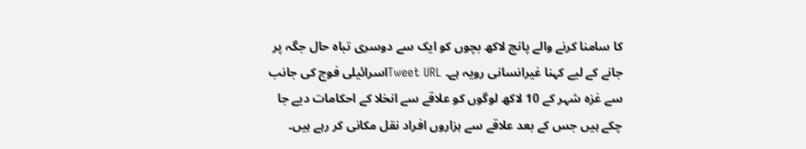کا سامنا کرنے والے پانچ لاکھ بچوں کو ایک سے دوسری تباہ حال جگہ پر جانے کے لیے کہنا غیرانسانی رویہ ہے۔ Tweet URLاسرائیلی فوج کی جانب سے غزہ شہر کے 10 لاکھ لوگوں کو علاقے سے انخلا کے احکامات دیے جا چکے ہیں جس کے بعد علاقے سے ہزاروں افراد نقل مکانی کر رہے ہیں۔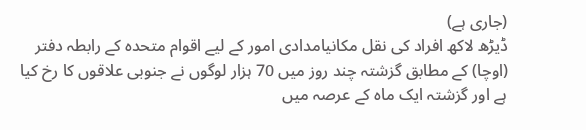(جاری ہے)
ڈیڑھ لاکھ افراد کی نقل مکانیامدادی امور کے لیے اقوام متحدہ کے رابطہ دفتر (اوچا) کے مطابق گزشتہ چند روز میں 70 ہزار لوگوں نے جنوبی علاقوں کا رخ کیا ہے اور گزشتہ ایک ماہ کے عرصہ میں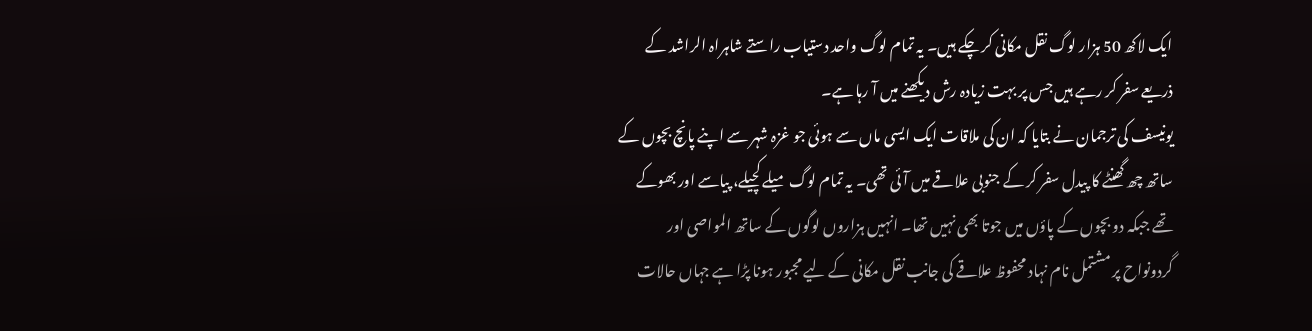ایک لاکھ 50 ہزار لوگ نقل مکانی کر چکے ہیں۔ یہ تمام لوگ واحد دستیاب راستے شاہراہ الراشد کے ذریعے سفر کر رہے ہیں جس پر بہت زیادہ رش دیکھنے میں آ رہا ہے۔
یونیسف کی ترجمان نے بتایا کہ ان کی ملاقات ایک ایسی ماں سے ہوئی جو غزہ شہر سے اپنے پانچ بچوں کے ساتھ چھ گھنٹے کا پیدل سفر کر کے جنوبی علاقے میں آئی تھی۔ یہ تمام لوگ میلے کچیلے، پیاسے اور بھوکے تھے جبکہ دو بچوں کے پاؤں میں جوتا بھی نہیں تھا۔ انہیں ہزاروں لوگوں کے ساتھ المواصی اور گردونواح پر مشتمل نام نہاد محفوظ علاقے کی جانب نقل مکانی کے لیے مجبور ہونا پڑا ہے جہاں حالات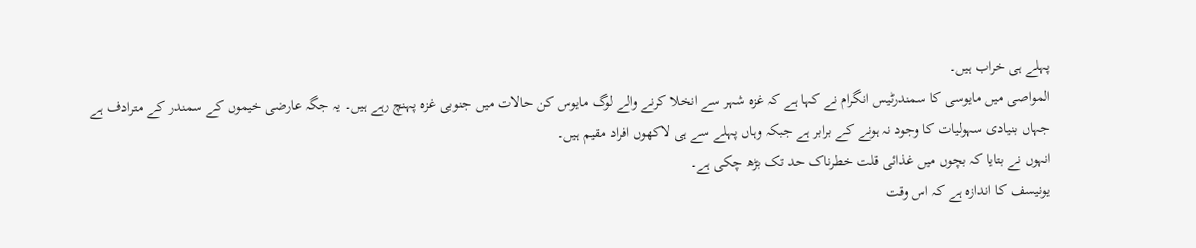پہلے ہی خراب ہیں۔
المواصی میں مایوسی کا سمندرٹیس انگرام نے کہا ہے کہ غزہ شہر سے انخلا کرنے والے لوگ مایوس کن حالات میں جنوبی غزہ پہنچ رہے ہیں۔ یہ جگہ عارضی خیموں کے سمندر کے مترادف ہے جہاں بنیادی سہولیات کا وجود نہ ہونے کے برابر ہے جبکہ وہاں پہلے سے ہی لاکھوں افراد مقیم ہیں۔
انہوں نے بتایا کہ بچوں میں غذائی قلت خطرناک حد تک بڑھ چکی ہے۔
یونیسف کا اندازہ ہے کہ اس وقت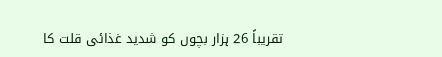تقریباً 26 ہزار بچوں کو شدید غذائی قلت کا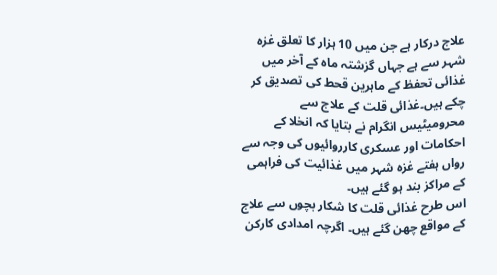علاج درکار ہے جن میں 10 ہزار کا تعلق غزہ شہر سے ہے جہاں گزشتہ ماہ کے آخر میں غذائی تحفظ کے ماہرین قحط کی تصدیق کر چکے ہیں۔غذائی قلت کے علاج سے محرومیٹیس انگرام نے بتایا کہ انخلا کے احکامات اور عسکری کارروائیوں کی وجہ سے رواں ہفتے غزہ شہر میں غذائیت کی فراہمی کے مراکز بند ہو گئے ہیں۔
اس طرح غذائی قلت کا شکار بچوں سے علاج کے مواقع چھن گئے ہیں۔ اگرچہ امدادی کارکن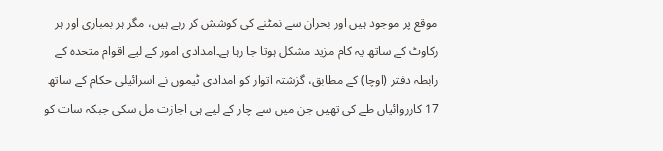موقع پر موجود ہیں اور بحران سے نمٹنے کی کوشش کر رہے ہیں، مگر ہر بمباری اور ہر رکاوٹ کے ساتھ یہ کام مزید مشکل ہوتا جا رہا ہے۔امدادی امور کے لیے اقوام متحدہ کے رابطہ دفتر (اوچا) کے مطابق، گزشتہ اتوار کو امدادی ٹیموں نے اسرائیلی حکام کے ساتھ 17 کارروائیاں طے کی تھیں جن میں سے چار کے لیے ہی اجازت مل سکی جبکہ سات کو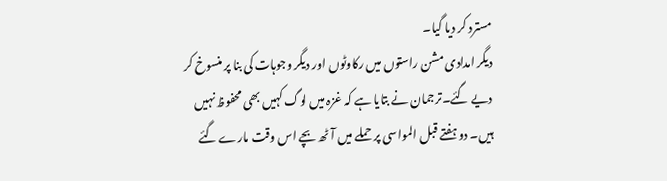مسترد کر دیا گیا۔
دیگر امدادی مشن راستوں میں رکاوٹوں اور دیگر وجوہات کی بنا پر منسوخ کر دیے گئے۔ترجمان نے بتایا ہے کہ غزہ میں لوگ کہیں بھی محفوظ نہیں ہیں۔ دو ہفتے قبل المواسی پر حملے میں آٹھ بچے اس وقت مارے گئے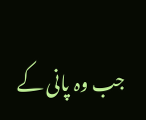جب وہ پانی کے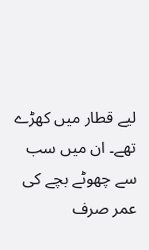لیے قطار میں کھڑے تھے۔ ان میں سب سے چھوٹے بچے کی عمر صرف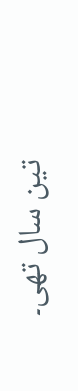تین سال تھی۔